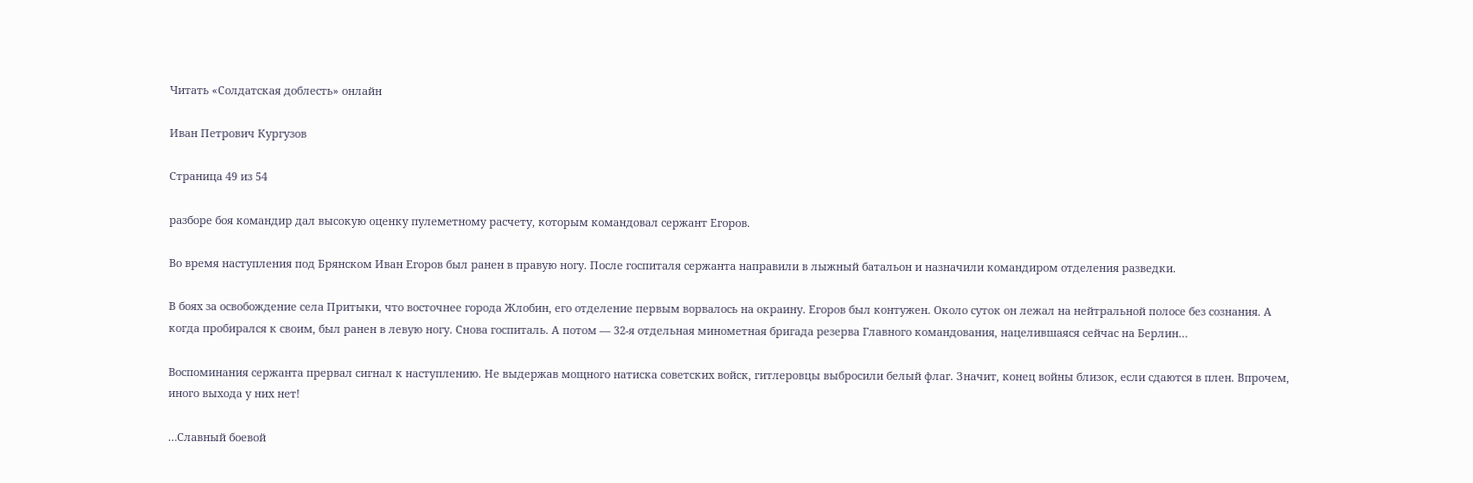Читать «Солдатская доблесть» онлайн

Иван Петрович Кургузов

Страница 49 из 54

разборе боя командир дал высокую оценку пулеметному расчету, которым командовал сержант Егоров.

Во время наступления под Брянском Иван Егоров был ранен в правую ногу. После госпиталя сержанта направили в лыжный батальон и назначили командиром отделения разведки.

В боях за освобождение села Притыки, что восточнее города Жлобин, его отделение первым ворвалось на окраину. Егоров был контужен. Около суток он лежал на нейтральной полосе без сознания. А когда пробирался к своим, был ранен в левую ногу. Снова госпиталь. А потом — 32-я отдельная минометная бригада резерва Главного командования, нацелившаяся сейчас на Берлин…

Воспоминания сержанта прервал сигнал к наступлению. Не выдержав мощного натиска советских войск, гитлеровцы выбросили белый флаг. Значит, конец войны близок, если сдаются в плен. Впрочем, иного выхода у них нет!

…Славный боевой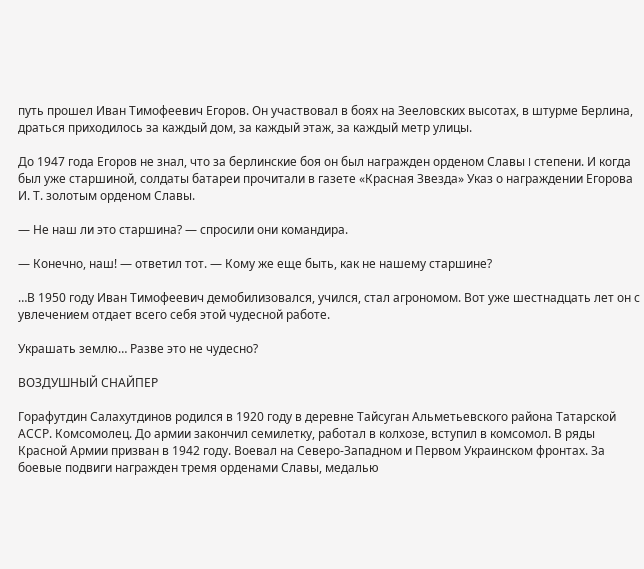путь прошел Иван Тимофеевич Егоров. Он участвовал в боях на Зееловских высотах, в штурме Берлина, драться приходилось за каждый дом, за каждый этаж, за каждый метр улицы.

До 1947 года Егоров не знал, что за берлинские боя он был награжден орденом Славы I степени. И когда был уже старшиной, солдаты батареи прочитали в газете «Красная Звезда» Указ о награждении Егорова И. Т. золотым орденом Славы.

— Не наш ли это старшина? — спросили они командира.

— Конечно, наш! — ответил тот. — Кому же еще быть, как не нашему старшине?

…В 1950 году Иван Тимофеевич демобилизовался, учился, стал агрономом. Вот уже шестнадцать лет он с увлечением отдает всего себя этой чудесной работе.

Украшать землю… Разве это не чудесно?

ВОЗДУШНЫЙ СНАЙПЕР

Горафутдин Салахутдинов родился в 1920 году в деревне Тайсуган Альметьевского района Татарской АССР. Комсомолец. До армии закончил семилетку, работал в колхозе, вступил в комсомол. В ряды Красной Армии призван в 1942 году. Воевал на Северо-Западном и Первом Украинском фронтах. За боевые подвиги награжден тремя орденами Славы, медалью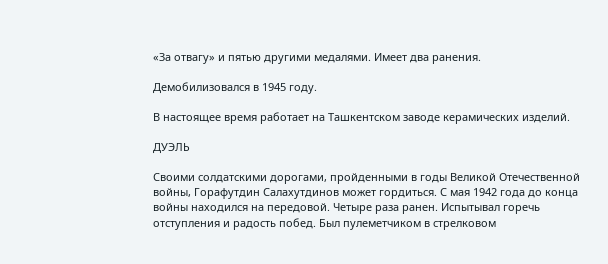«За отвагу» и пятью другими медалями. Имеет два ранения.

Демобилизовался в 1945 году.

В настоящее время работает на Ташкентском заводе керамических изделий.

ДУЭЛЬ

Своими солдатскими дорогами, пройденными в годы Великой Отечественной войны, Горафутдин Салахутдинов может гордиться. С мая 1942 года до конца войны находился на передовой. Четыре раза ранен. Испытывал горечь отступления и радость побед. Был пулеметчиком в стрелковом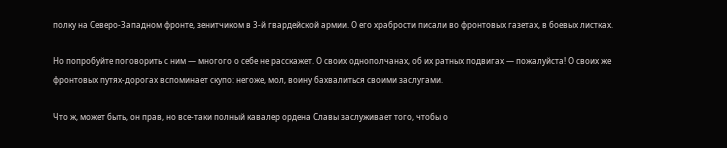полку на Северо-Западном фронте, зенитчиком в 3-й гвардейской армии. О его храбрости писали во фронтовых газетах, в боевых листках.

Но попробуйте поговорить с ним — многого о себе не расскажет. О своих однополчанах, об их ратных подвигах — пожалуйста! О своих же фронтовых путях-дорогах вспоминает скупо: негоже, мол, воину бахвалиться своими заслугами.

Что ж, может быть, он прав, но все-таки полный кавалер ордена Славы заслуживает того, чтобы о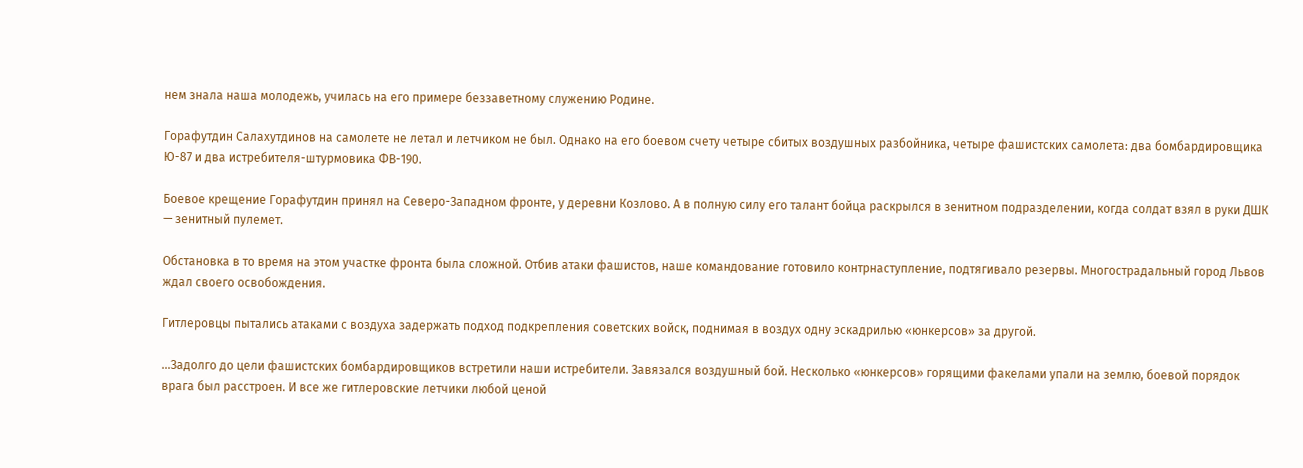нем знала наша молодежь, училась на его примере беззаветному служению Родине.

Горафутдин Салахутдинов на самолете не летал и летчиком не был. Однако на его боевом счету четыре сбитых воздушных разбойника, четыре фашистских самолета: два бомбардировщика Ю-87 и два истребителя-штурмовика ФВ-190.

Боевое крещение Горафутдин принял на Северо-Западном фронте, у деревни Козлово. А в полную силу его талант бойца раскрылся в зенитном подразделении, когда солдат взял в руки ДШК — зенитный пулемет.

Обстановка в то время на этом участке фронта была сложной. Отбив атаки фашистов, наше командование готовило контрнаступление, подтягивало резервы. Многострадальный город Львов ждал своего освобождения.

Гитлеровцы пытались атаками с воздуха задержать подход подкрепления советских войск, поднимая в воздух одну эскадрилью «юнкерсов» за другой.

…Задолго до цели фашистских бомбардировщиков встретили наши истребители. Завязался воздушный бой. Несколько «юнкерсов» горящими факелами упали на землю, боевой порядок врага был расстроен. И все же гитлеровские летчики любой ценой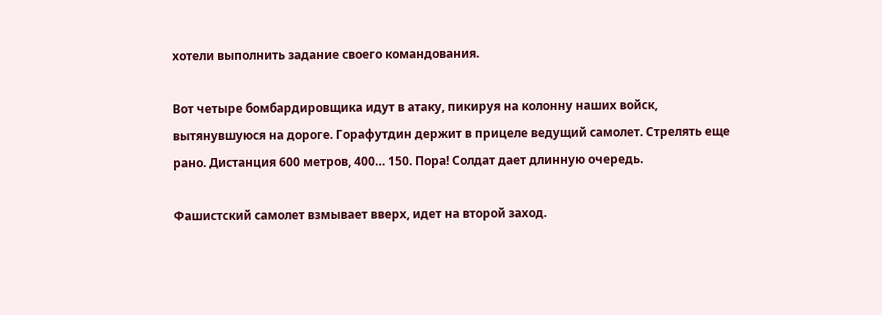хотели выполнить задание своего командования.

Вот четыре бомбардировщика идут в атаку, пикируя на колонну наших войск, вытянувшуюся на дороге. Горафутдин держит в прицеле ведущий самолет. Стрелять еще рано. Дистанция 600 метров, 400… 150. Пора! Солдат дает длинную очередь.

Фашистский самолет взмывает вверх, идет на второй заход.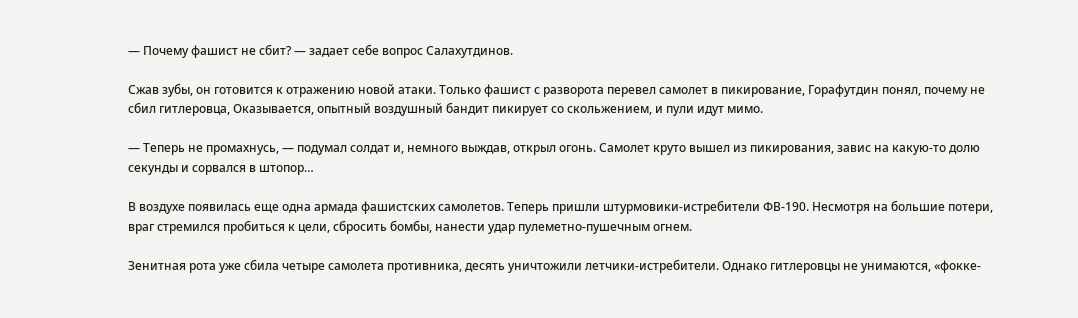— Почему фашист не сбит? — задает себе вопрос Салахутдинов.

Сжав зубы, он готовится к отражению новой атаки. Только фашист с разворота перевел самолет в пикирование, Горафутдин понял, почему не сбил гитлеровца, Оказывается, опытный воздушный бандит пикирует со скольжением, и пули идут мимо.

— Теперь не промахнусь, — подумал солдат и, немного выждав, открыл огонь. Самолет круто вышел из пикирования, завис на какую-то долю секунды и сорвался в штопор…

В воздухе появилась еще одна армада фашистских самолетов. Теперь пришли штурмовики-истребители ФВ-190. Несмотря на большие потери, враг стремился пробиться к цели, сбросить бомбы, нанести удар пулеметно-пушечным огнем.

Зенитная рота уже сбила четыре самолета противника, десять уничтожили летчики-истребители. Однако гитлеровцы не унимаются, «фокке-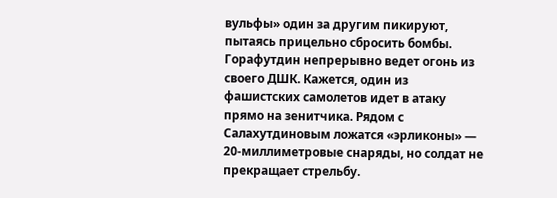вульфы» один за другим пикируют, пытаясь прицельно сбросить бомбы. Горафутдин непрерывно ведет огонь из своего ДШК. Кажется, один из фашистских самолетов идет в атаку прямо на зенитчика. Рядом с Салахутдиновым ложатся «эрликоны» — 20-миллиметровые снаряды, но солдат не прекращает стрельбу.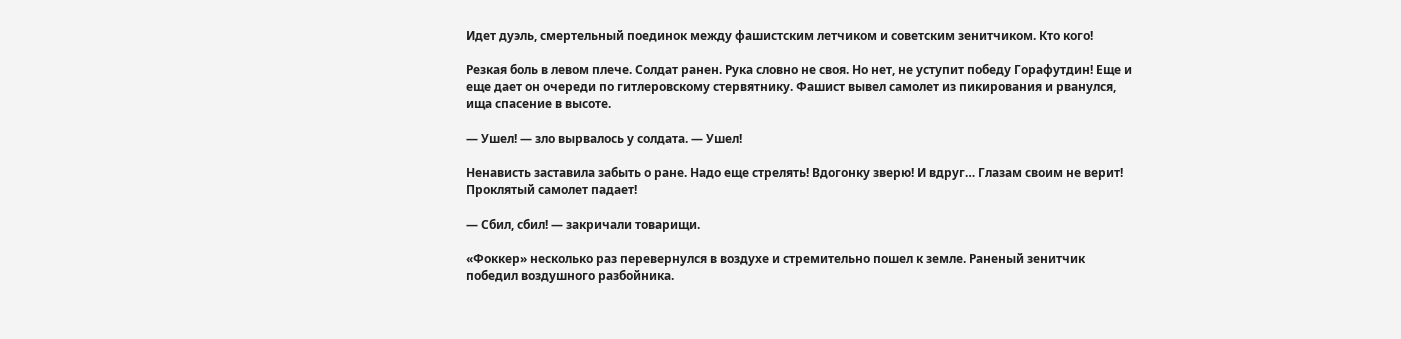Идет дуэль, смертельный поединок между фашистским летчиком и советским зенитчиком. Кто кого!

Резкая боль в левом плече. Солдат ранен. Рука словно не своя. Но нет, не уступит победу Горафутдин! Еще и еще дает он очереди по гитлеровскому стервятнику. Фашист вывел самолет из пикирования и рванулся, ища спасение в высоте.

— Ушел! — зло вырвалось у солдата. — Ушел!

Ненависть заставила забыть о ране. Надо еще стрелять! Вдогонку зверю! И вдруг… Глазам своим не верит! Проклятый самолет падает!

— Сбил, сбил! — закричали товарищи.

«Фоккер» несколько раз перевернулся в воздухе и стремительно пошел к земле. Раненый зенитчик победил воздушного разбойника.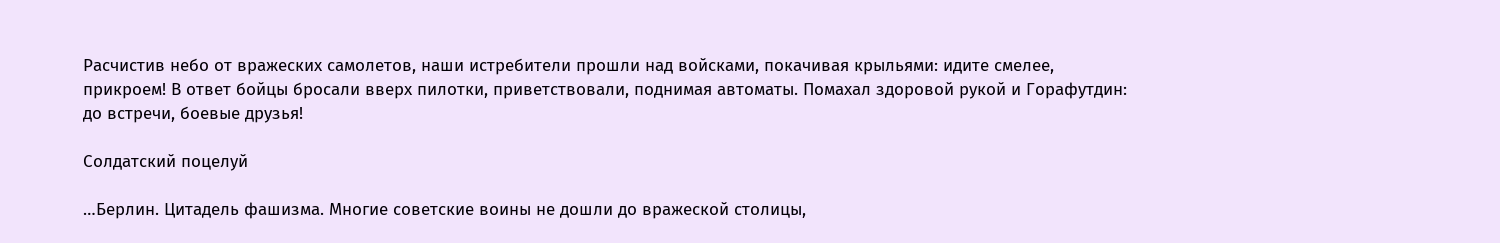Расчистив небо от вражеских самолетов, наши истребители прошли над войсками, покачивая крыльями: идите смелее, прикроем! В ответ бойцы бросали вверх пилотки, приветствовали, поднимая автоматы. Помахал здоровой рукой и Горафутдин: до встречи, боевые друзья!

Солдатский поцелуй

…Берлин. Цитадель фашизма. Многие советские воины не дошли до вражеской столицы,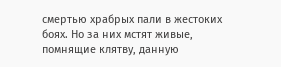смертью храбрых пали в жестоких боях. Но за них мстят живые, помнящие клятву, данную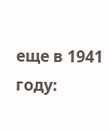еще в 1941 году: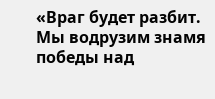«Враг будет разбит. Мы водрузим знамя победы над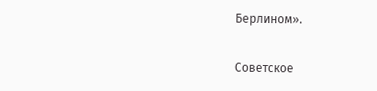Берлином».

Советское